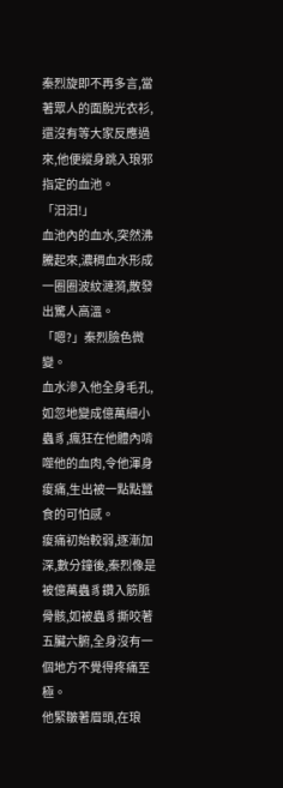秦烈旋即不再多言,當著眾人的面脫光衣衫,還沒有等大家反應過來,他便縱身跳入琅邪指定的血池。
「汩汩!」
血池內的血水,突然沸騰起來,濃稠血水形成一圈圈波紋漣漪,散發出驚人高溫。
「嗯?」秦烈臉色微變。
血水滲入他全身毛孔,如忽地變成億萬細小蟲豸,瘋狂在他體內啃噬他的血肉,令他渾身痠痛,生出被一點點蠶食的可怕感。
痠痛初始較弱,逐漸加深,數分鐘後,秦烈像是被億萬蟲豸鑽入筋脈骨骸,如被蟲豸撕咬著五臟六腑,全身沒有一個地方不覺得疼痛至極。
他緊皺著眉頭,在琅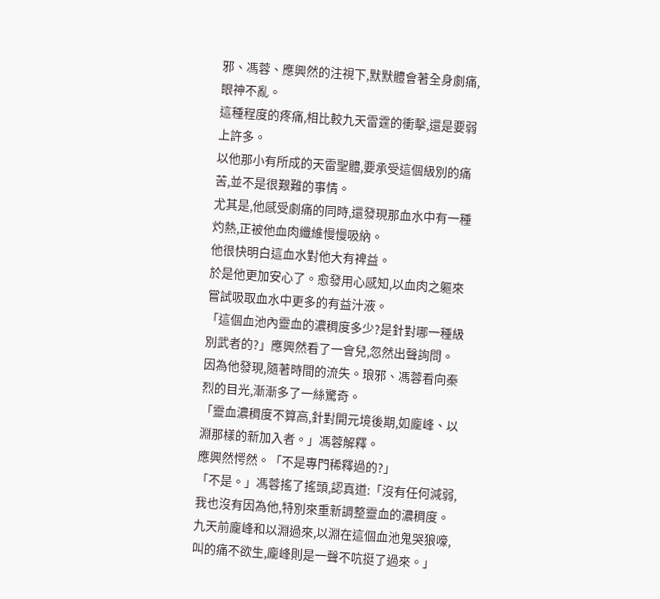邪、馮蓉、應興然的注視下,默默體會著全身劇痛,眼神不亂。
這種程度的疼痛,相比較九天雷霆的衝擊,還是要弱上許多。
以他那小有所成的天雷聖體,要承受這個級別的痛苦,並不是很艱難的事情。
尤其是,他感受劇痛的同時,還發現那血水中有一種灼熱,正被他血肉纖維慢慢吸納。
他很快明白這血水對他大有裨益。
於是他更加安心了。愈發用心感知,以血肉之軀來嘗試吸取血水中更多的有益汁液。
「這個血池內靈血的濃稠度多少?是針對哪一種級別武者的?」應興然看了一會兒,忽然出聲詢問。
因為他發現,隨著時間的流失。琅邪、馮蓉看向秦烈的目光,漸漸多了一絲驚奇。
「靈血濃稠度不算高,針對開元境後期,如龐峰、以淵那樣的新加入者。」馮蓉解釋。
應興然愕然。「不是專門稀釋過的?」
「不是。」馮蓉搖了搖頭,認真道:「沒有任何減弱,我也沒有因為他,特別來重新調整靈血的濃稠度。九天前龐峰和以淵過來,以淵在這個血池鬼哭狼嚎,叫的痛不欲生,龐峰則是一聲不吭挺了過來。」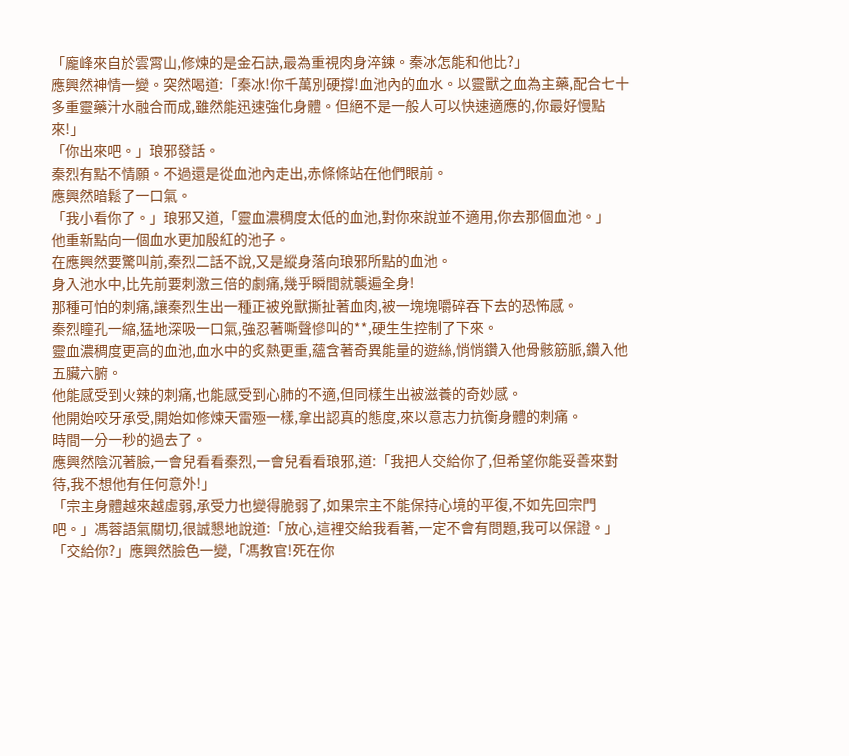「龐峰來自於雲霄山,修煉的是金石訣,最為重視肉身淬鍊。秦冰怎能和他比?」
應興然神情一變。突然喝道:「秦冰!你千萬別硬撐!血池內的血水。以靈獸之血為主藥,配合七十多重靈藥汁水融合而成,雖然能迅速強化身體。但絕不是一般人可以快速適應的,你最好慢點來!」
「你出來吧。」琅邪發話。
秦烈有點不情願。不過還是從血池內走出,赤條條站在他們眼前。
應興然暗鬆了一口氣。
「我小看你了。」琅邪又道,「靈血濃稠度太低的血池,對你來說並不適用,你去那個血池。」
他重新點向一個血水更加殷紅的池子。
在應興然要驚叫前,秦烈二話不說,又是縱身落向琅邪所點的血池。
身入池水中,比先前要刺激三倍的劇痛,幾乎瞬間就襲遍全身!
那種可怕的刺痛,讓秦烈生出一種正被兇獸撕扯著血肉,被一塊塊嚼碎吞下去的恐怖感。
秦烈瞳孔一縮,猛地深吸一口氣,強忍著嘶聲慘叫的**,硬生生控制了下來。
靈血濃稠度更高的血池,血水中的炙熱更重,蘊含著奇異能量的遊絲,悄悄鑽入他骨骸筋脈,鑽入他五臟六腑。
他能感受到火辣的刺痛,也能感受到心肺的不適,但同樣生出被滋養的奇妙感。
他開始咬牙承受,開始如修煉天雷殛一樣,拿出認真的態度,來以意志力抗衡身體的刺痛。
時間一分一秒的過去了。
應興然陰沉著臉,一會兒看看秦烈,一會兒看看琅邪,道:「我把人交給你了,但希望你能妥善來對待,我不想他有任何意外!」
「宗主身體越來越虛弱,承受力也變得脆弱了,如果宗主不能保持心境的平復,不如先回宗門吧。」馮蓉語氣關切,很誠懇地說道:「放心,這裡交給我看著,一定不會有問題,我可以保證。」
「交給你?」應興然臉色一變,「馮教官!死在你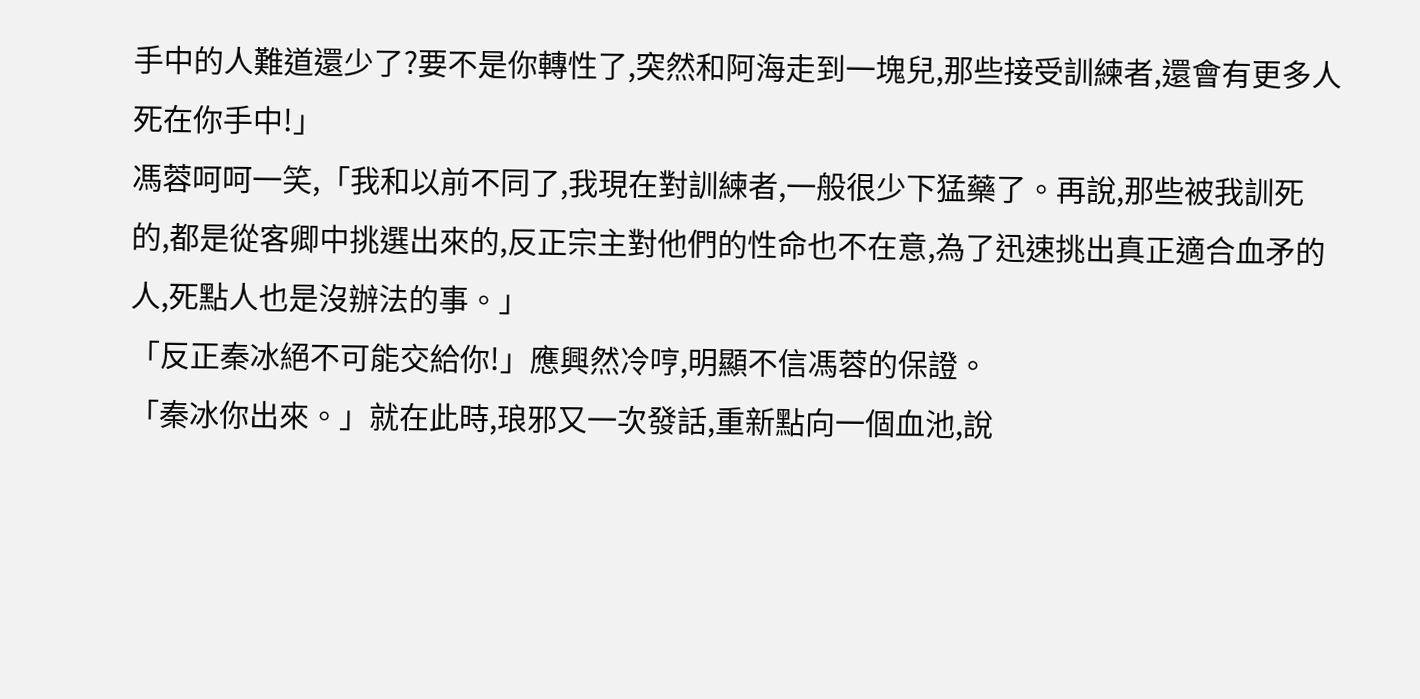手中的人難道還少了?要不是你轉性了,突然和阿海走到一塊兒,那些接受訓練者,還會有更多人死在你手中!」
馮蓉呵呵一笑,「我和以前不同了,我現在對訓練者,一般很少下猛藥了。再說,那些被我訓死的,都是從客卿中挑選出來的,反正宗主對他們的性命也不在意,為了迅速挑出真正適合血矛的人,死點人也是沒辦法的事。」
「反正秦冰絕不可能交給你!」應興然冷哼,明顯不信馮蓉的保證。
「秦冰你出來。」就在此時,琅邪又一次發話,重新點向一個血池,說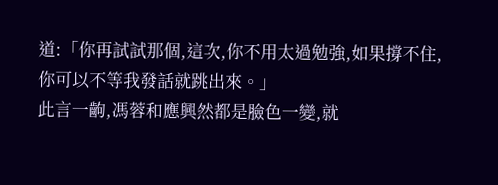道:「你再試試那個,這次,你不用太過勉強,如果撐不住,你可以不等我發話就跳出來。」
此言一齣,馮蓉和應興然都是臉色一變,就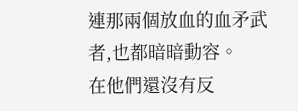連那兩個放血的血矛武者,也都暗暗動容。
在他們還沒有反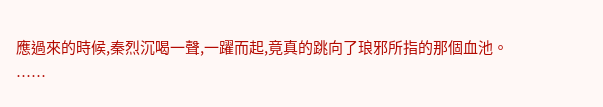應過來的時候,秦烈沉喝一聲,一躍而起,竟真的跳向了琅邪所指的那個血池。
……